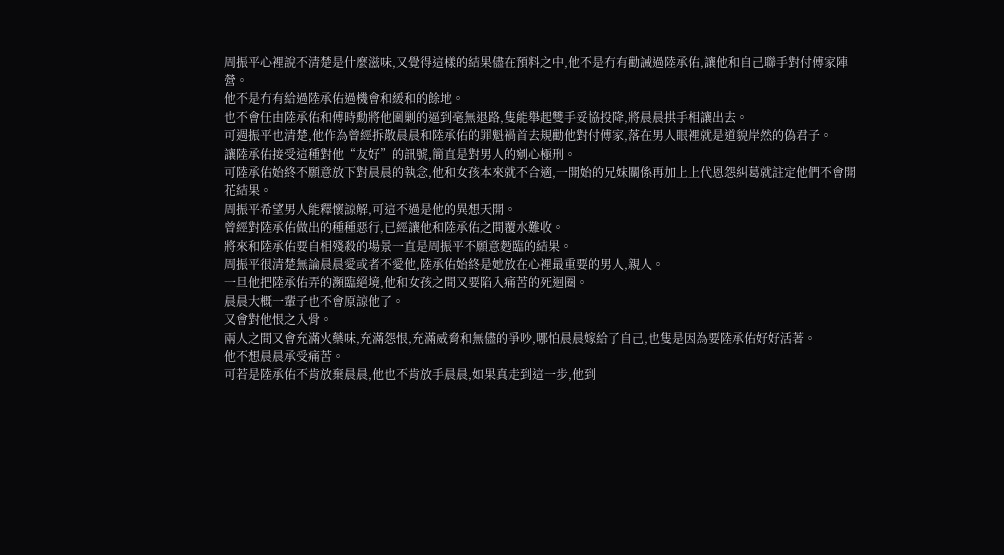周振平心裡說不清楚是什麼滋味,又覺得這樣的結果儘在預料之中,他不是冇有勸誡過陸承佑,讓他和自己聯手對付傅家陣營。
他不是冇有給過陸承佑過機會和緩和的餘地。
也不會任由陸承佑和傅時勳將他圍剿的逼到毫無退路,隻能舉起雙手妥協投降,將晨晨拱手相讓出去。
可週振平也清楚,他作為曾經拆散晨晨和陸承佑的罪魁禍首去規勸他對付傅家,落在男人眼裡就是道貌岸然的偽君子。
讓陸承佑接受這種對他“友好”的訊號,簡直是對男人的剜心極刑。
可陸承佑始終不願意放下對晨晨的執念,他和女孩本來就不合適,一開始的兄妹關係再加上上代恩怨糾葛就註定他們不會開花結果。
周振平希望男人能釋懷諒解,可這不過是他的異想天開。
曾經對陸承佑做出的種種惡行,已經讓他和陸承佑之間覆水難收。
將來和陸承佑要自相殘殺的場景一直是周振平不願意麪臨的結果。
周振平很清楚無論晨晨愛或者不愛他,陸承佑始終是她放在心裡最重要的男人,親人。
一旦他把陸承佑弄的瀕臨絕境,他和女孩之間又要陷入痛苦的死迴圈。
晨晨大概一輩子也不會原諒他了。
又會對他恨之入骨。
兩人之間又會充滿火藥味,充滿怨恨,充滿威脅和無儘的爭吵,哪怕晨晨嫁給了自己,也隻是因為要陸承佑好好活著。
他不想晨晨承受痛苦。
可若是陸承佑不肯放棄晨晨,他也不肯放手晨晨,如果真走到這一步,他到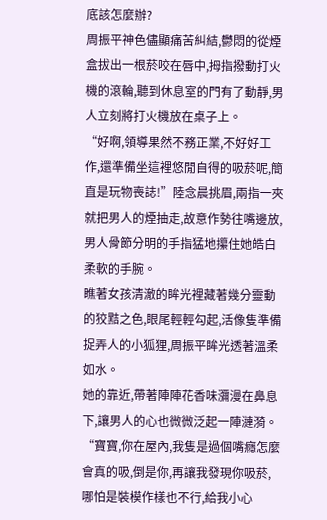底該怎麼辦?
周振平神色儘顯痛苦糾結,鬱悶的從煙盒拔出一根菸咬在唇中,拇指撥動打火機的滾輪,聽到休息室的門有了動靜,男人立刻將打火機放在桌子上。
“好啊,領導果然不務正業,不好好工作,還準備坐這裡悠閒自得的吸菸呢,簡直是玩物喪誌!”陸念晨挑眉,兩指一夾就把男人的煙抽走,故意作勢往嘴邊放,男人骨節分明的手指猛地攥住她皓白柔軟的手腕。
瞧著女孩清澈的眸光裡藏著幾分靈動的狡黠之色,眼尾輕輕勾起,活像隻準備捉弄人的小狐狸,周振平眸光透著溫柔如水。
她的靠近,帶著陣陣花香味瀰漫在鼻息下,讓男人的心也微微泛起一陣漣漪。
“寶寶,你在屋內,我隻是過個嘴癮怎麼會真的吸,倒是你,再讓我發現你吸菸,哪怕是裝模作樣也不行,給我小心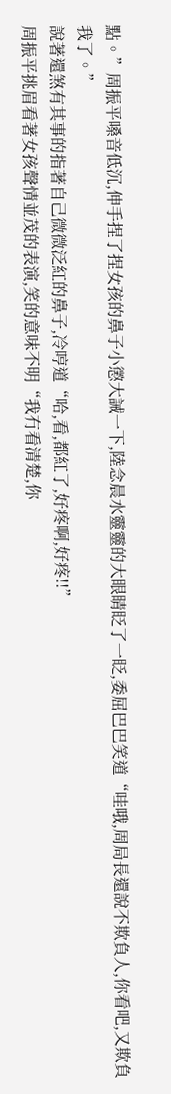點。”周振平嗓音低沉,伸手捏了捏女孩的鼻子小懲大誡一下,陸念晨水靈靈的大眼睛眨了一眨,委屈巴巴笑道“哇哦,周局長還說不欺負人,你看吧,又欺負我了。”
說著還煞有其事的指著自己微微泛紅的鼻子,冷哼道“哈,看,都紅了,好疼啊,好疼!!”
周振平挑眉看著女孩聲情並茂的表演,笑的意味不明“我冇看清楚,你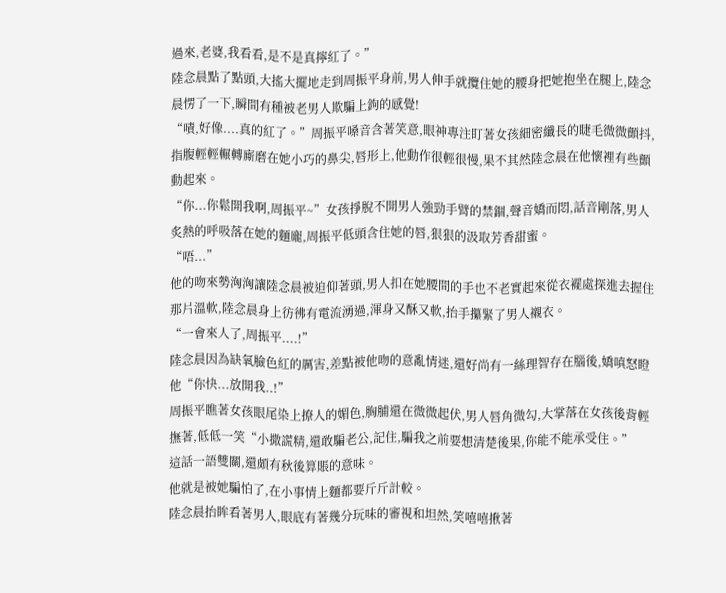過來,老婆,我看看,是不是真擰紅了。”
陸念晨點了點頭,大搖大擺地走到周振平身前,男人伸手就攬住她的腰身把她抱坐在腿上,陸念晨愣了一下,瞬間有種被老男人欺騙上鉤的感覺!
“嘖,好像....真的紅了。”周振平嗓音含著笑意,眼神專注盯著女孩細密纖長的睫毛微微顫抖,指腹輕輕輾轉廝磨在她小巧的鼻尖,唇形上,他動作很輕很慢,果不其然陸念晨在他懷裡有些顫動起來。
“你...你鬆開我啊,周振平~”女孩掙脫不開男人強勁手臂的禁錮,聲音嬌而悶,話音剛落,男人炙熱的呼吸落在她的麵龐,周振平低頭含住她的唇,狠狠的汲取芳香甜蜜。
“唔...”
他的吻來勢洶洶讓陸念晨被迫仰著頭,男人扣在她腰間的手也不老實起來從衣襬處探進去握住那片溫軟,陸念晨身上彷彿有電流湧過,渾身又酥又軟,抬手攥緊了男人襯衣。
“一會來人了,周振平....!”
陸念晨因為缺氧臉色紅的厲害,差點被他吻的意亂情迷,還好尚有一絲理智存在腦後,嬌嗔怒瞪他“你快...放開我..!”
周振平瞧著女孩眼尾染上撩人的媚色,胸脯還在微微起伏,男人唇角微勾,大掌落在女孩後背輕撫著,低低一笑“小撒謊精,還敢騙老公,記住,騙我之前要想清楚後果,你能不能承受住。”
這話一語雙關,還頗有秋後算賬的意味。
他就是被她騙怕了,在小事情上麵都要斤斤計較。
陸念晨抬眸看著男人,眼底有著幾分玩味的審視和坦然,笑嘻嘻揪著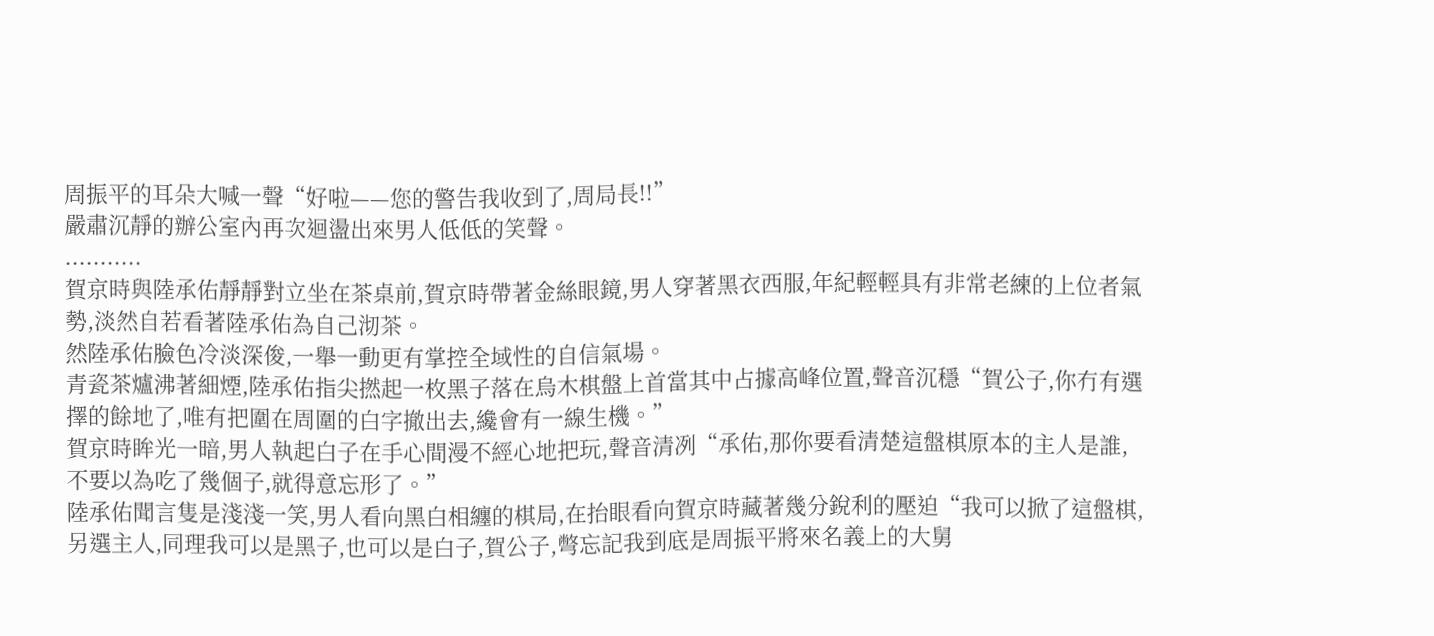周振平的耳朵大喊一聲“好啦——您的警告我收到了,周局長!!”
嚴肅沉靜的辦公室內再次迴盪出來男人低低的笑聲。
...........
賀京時與陸承佑靜靜對立坐在茶桌前,賀京時帶著金絲眼鏡,男人穿著黑衣西服,年紀輕輕具有非常老練的上位者氣勢,淡然自若看著陸承佑為自己沏茶。
然陸承佑臉色冷淡深俊,一舉一動更有掌控全域性的自信氣場。
青瓷茶爐沸著細煙,陸承佑指尖撚起一枚黑子落在烏木棋盤上首當其中占據高峰位置,聲音沉穩“賀公子,你冇有選擇的餘地了,唯有把圍在周圍的白字撤出去,纔會有一線生機。”
賀京時眸光一暗,男人執起白子在手心間漫不經心地把玩,聲音清冽“承佑,那你要看清楚這盤棋原本的主人是誰,不要以為吃了幾個子,就得意忘形了。”
陸承佑聞言隻是淺淺一笑,男人看向黑白相纏的棋局,在抬眼看向賀京時藏著幾分銳利的壓迫“我可以掀了這盤棋,另選主人,同理我可以是黑子,也可以是白子,賀公子,彆忘記我到底是周振平將來名義上的大舅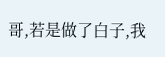哥,若是做了白子,我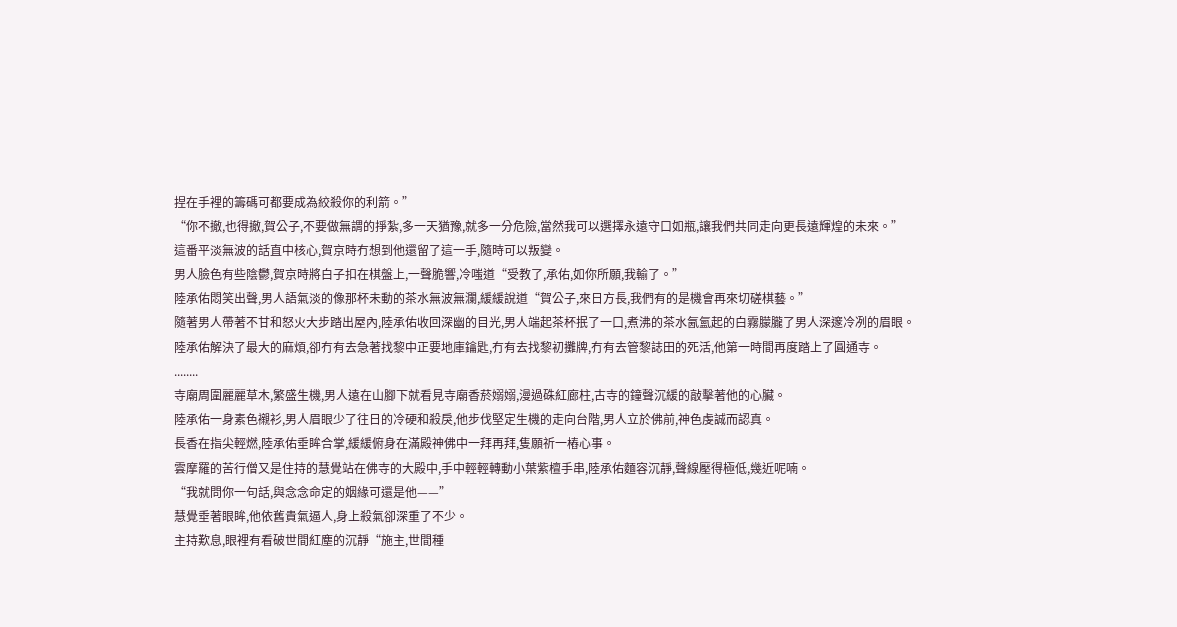捏在手裡的籌碼可都要成為絞殺你的利箭。”
“你不撤,也得撤,賀公子,不要做無謂的掙紮,多一天猶豫,就多一分危險,當然我可以選擇永遠守口如瓶,讓我們共同走向更長遠輝煌的未來。”
這番平淡無波的話直中核心,賀京時冇想到他還留了這一手,隨時可以叛變。
男人臉色有些陰鬱,賀京時將白子扣在棋盤上,一聲脆響,冷嗤道“受教了,承佑,如你所願,我輸了。”
陸承佑悶笑出聲,男人語氣淡的像那杯未動的茶水無波無瀾,緩緩說道“賀公子,來日方長,我們有的是機會再來切磋棋藝。”
隨著男人帶著不甘和怒火大步踏出屋內,陸承佑收回深幽的目光,男人端起茶杯抿了一口,煮沸的茶水氤氳起的白霧朦朧了男人深邃冷冽的眉眼。
陸承佑解決了最大的麻煩,卻冇有去急著找黎中正要地庫鑰匙,冇有去找黎初攤牌,冇有去管黎誌田的死活,他第一時間再度踏上了圓通寺。
........
寺廟周圍麗麗草木,繁盛生機,男人遠在山腳下就看見寺廟香菸嫋嫋,漫過硃紅廊柱,古寺的鐘聲沉緩的敲擊著他的心臟。
陸承佑一身素色襯衫,男人眉眼少了往日的冷硬和殺戾,他步伐堅定生機的走向台階,男人立於佛前,神色虔誠而認真。
長香在指尖輕燃,陸承佑垂眸合掌,緩緩俯身在滿殿神佛中一拜再拜,隻願祈一樁心事。
雲摩羅的苦行僧又是住持的慧覺站在佛寺的大殿中,手中輕輕轉動小葉紫檀手串,陸承佑麵容沉靜,聲線壓得極低,幾近呢喃。
“我就問你一句話,與念念命定的姻緣可還是他——”
慧覺垂著眼眸,他依舊貴氣逼人,身上殺氣卻深重了不少。
主持歎息,眼裡有看破世間紅塵的沉靜“施主,世間種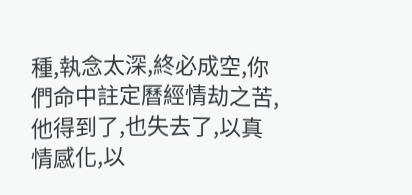種,執念太深,終必成空,你們命中註定曆經情劫之苦,他得到了,也失去了,以真情感化,以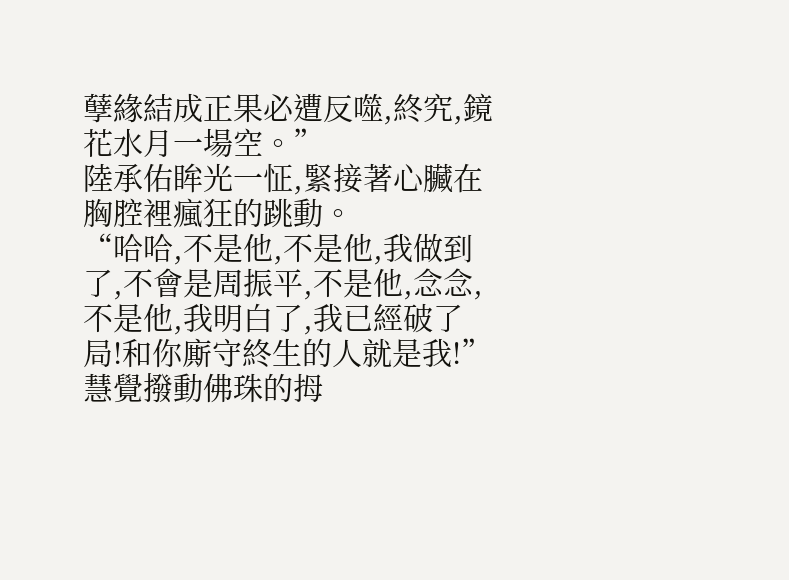孽緣結成正果必遭反噬,終究,鏡花水月一場空。”
陸承佑眸光一怔,緊接著心臟在胸腔裡瘋狂的跳動。
“哈哈,不是他,不是他,我做到了,不會是周振平,不是他,念念,不是他,我明白了,我已經破了局!和你廝守終生的人就是我!”
慧覺撥動佛珠的拇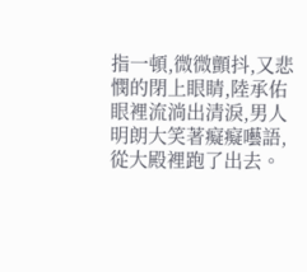指一頓,微微顫抖,又悲憫的閉上眼睛,陸承佑眼裡流淌出清淚,男人明朗大笑著癡癡囈語,從大殿裡跑了出去。